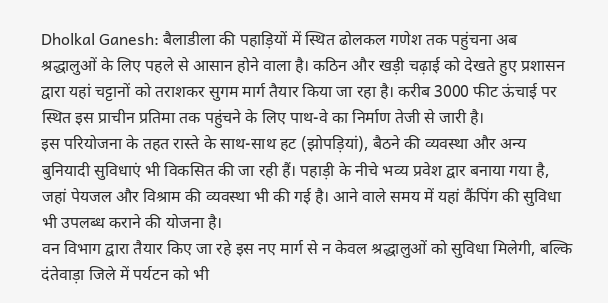Dholkal Ganesh: बैलाडीला की पहाड़ियों में स्थित ढोलकल गणेश तक पहुंचना अब श्रद्धालुओं के लिए पहले से आसान होने वाला है। कठिन और खड़ी चढ़ाई को देखते हुए प्रशासन द्वारा यहां चट्टानों को तराशकर सुगम मार्ग तैयार किया जा रहा है। करीब 3000 फीट ऊंचाई पर स्थित इस प्राचीन प्रतिमा तक पहुंचने के लिए पाथ-वे का निर्माण तेजी से जारी है।
इस परियोजना के तहत रास्ते के साथ-साथ हट (झोपड़ियां), बैठने की व्यवस्था और अन्य बुनियादी सुविधाएं भी विकसित की जा रही हैं। पहाड़ी के नीचे भव्य प्रवेश द्वार बनाया गया है, जहां पेयजल और विश्राम की व्यवस्था भी की गई है। आने वाले समय में यहां कैंपिंग की सुविधा भी उपलब्ध कराने की योजना है।
वन विभाग द्वारा तैयार किए जा रहे इस नए मार्ग से न केवल श्रद्धालुओं को सुविधा मिलेगी, बल्कि दंतेवाड़ा जिले में पर्यटन को भी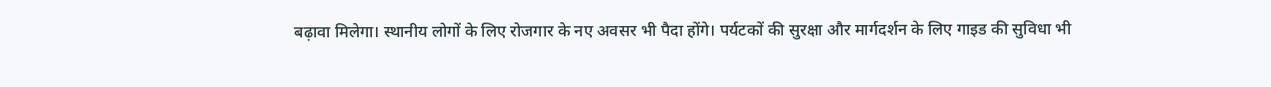बढ़ावा मिलेगा। स्थानीय लोगों के लिए रोजगार के नए अवसर भी पैदा होंगे। पर्यटकों की सुरक्षा और मार्गदर्शन के लिए गाइड की सुविधा भी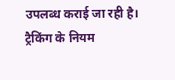उपलब्ध कराई जा रही है।
ट्रैकिंग के नियम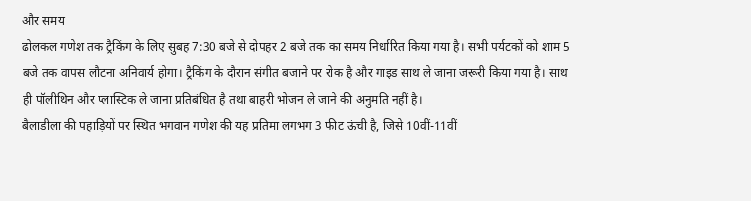और समय
ढोलकल गणेश तक ट्रैकिंग के लिए सुबह 7:30 बजे से दोपहर 2 बजे तक का समय निर्धारित किया गया है। सभी पर्यटकों को शाम 5 बजे तक वापस लौटना अनिवार्य होगा। ट्रैकिंग के दौरान संगीत बजाने पर रोक है और गाइड साथ ले जाना जरूरी किया गया है। साथ ही पॉलीथिन और प्लास्टिक ले जाना प्रतिबंधित है तथा बाहरी भोजन ले जाने की अनुमति नहीं है।
बैलाडीला की पहाड़ियों पर स्थित भगवान गणेश की यह प्रतिमा लगभग 3 फीट ऊंची है, जिसे 10वीं-11वीं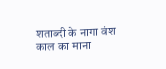शताब्दी के नागा वंश काल का माना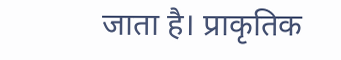जाता है। प्राकृतिक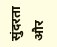सुंदरता और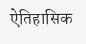ऐतिहासिक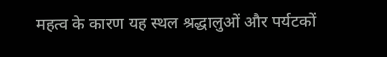महत्व के कारण यह स्थल श्रद्धालुओं और पर्यटकों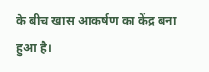के बीच खास आकर्षण का केंद्र बना हुआ है।